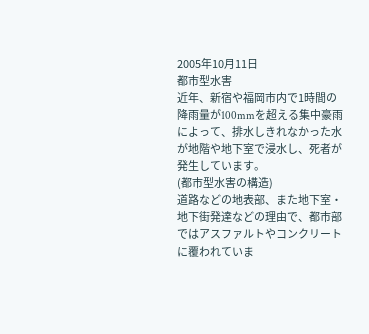2005年10月11日
都市型水害
近年、新宿や福岡市内で1時間の降雨量が100mmを超える集中豪雨によって、排水しきれなかった水が地階や地下室で浸水し、死者が発生しています。
(都市型水害の構造)
道路などの地表部、また地下室・地下街発達などの理由で、都市部ではアスファルトやコンクリートに覆われていま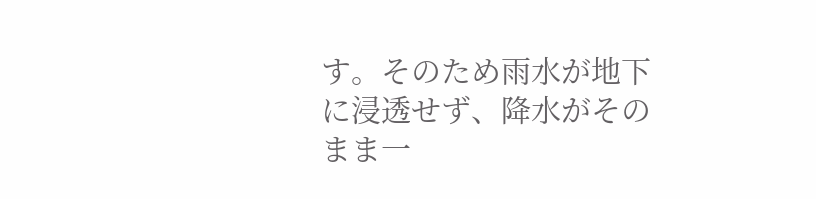す。そのため雨水が地下に浸透せず、降水がそのまま一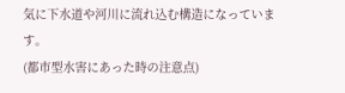気に下水道や河川に流れ込む構造になっています。
(都市型水害にあった時の注意点)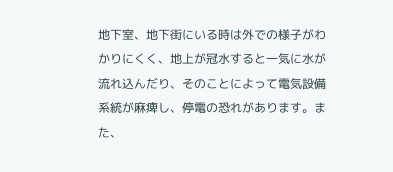地下室、地下街にいる時は外での様子がわかりにくく、地上が冠水すると一気に水が流れ込んだり、そのことによって電気設備系統が麻痺し、停電の恐れがあります。また、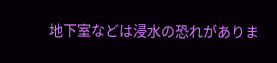地下室などは浸水の恐れがありま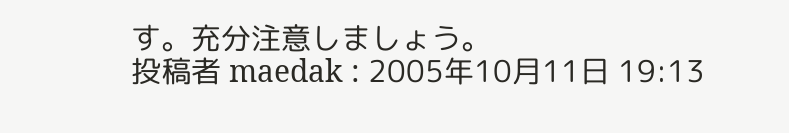す。充分注意しましょう。
投稿者 maedak : 2005年10月11日 19:13